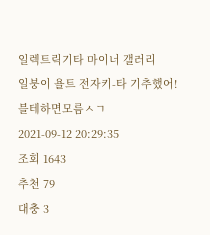일렉트릭기타 마이너 갤러리
일붕이 욜트 전자키-타 기추했어!
블테하면모름ㅅㄱ
2021-09-12 20:29:35
조회 1643
추천 79
대충 3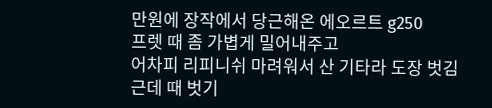만원에 장작에서 당근해온 에오르트 g250
프렛 때 좀 가볍게 밀어내주고
어차피 리피니쉬 마려워서 산 기타라 도장 벗김
근데 때 벗기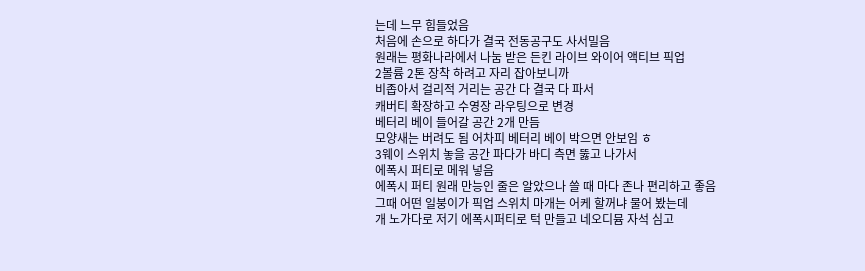는데 느무 힘들었음
처음에 손으로 하다가 결국 전동공구도 사서밀음
원래는 평화나라에서 나눔 받은 든킨 라이브 와이어 액티브 픽업
2볼륨 2톤 장착 하려고 자리 잡아보니까
비좁아서 걸리적 거리는 공간 다 결국 다 파서
캐버티 확장하고 수영장 라우팅으로 변경
베터리 베이 들어갈 공간 2개 만듬
모양새는 버려도 됨 어차피 베터리 베이 박으면 안보임 ㅎ
3웨이 스위치 놓을 공간 파다가 바디 측면 뚫고 나가서
에폭시 퍼티로 메워 넣음
에폭시 퍼티 원래 만능인 줄은 알았으나 쓸 때 마다 존나 편리하고 좋음
그때 어떤 일붕이가 픽업 스위치 마개는 어케 할꺼냐 물어 봤는데
개 노가다로 저기 에폭시퍼티로 턱 만들고 네오디뮴 자석 심고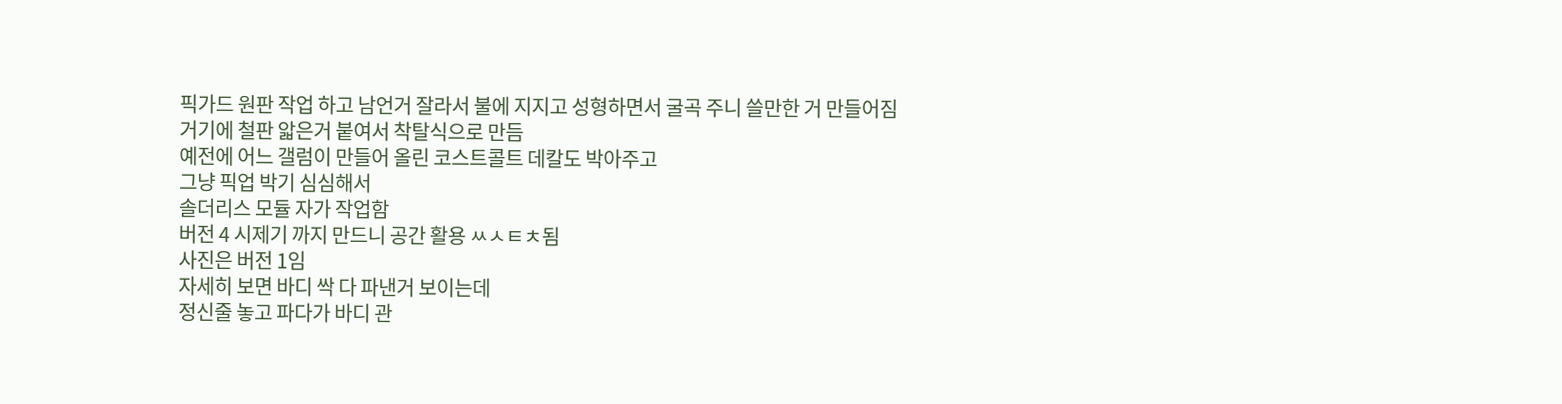픽가드 원판 작업 하고 남언거 잘라서 불에 지지고 성형하면서 굴곡 주니 쓸만한 거 만들어짐
거기에 철판 앏은거 붙여서 착탈식으로 만듬
예전에 어느 갤럼이 만들어 올린 코스트콜트 데칼도 박아주고
그냥 픽업 박기 심심해서
솔더리스 모듈 자가 작업함
버전 4 시제기 까지 만드니 공간 활용 ㅆㅅㅌㅊ됨
사진은 버전 1임
자세히 보면 바디 싹 다 파낸거 보이는데
정신줄 놓고 파다가 바디 관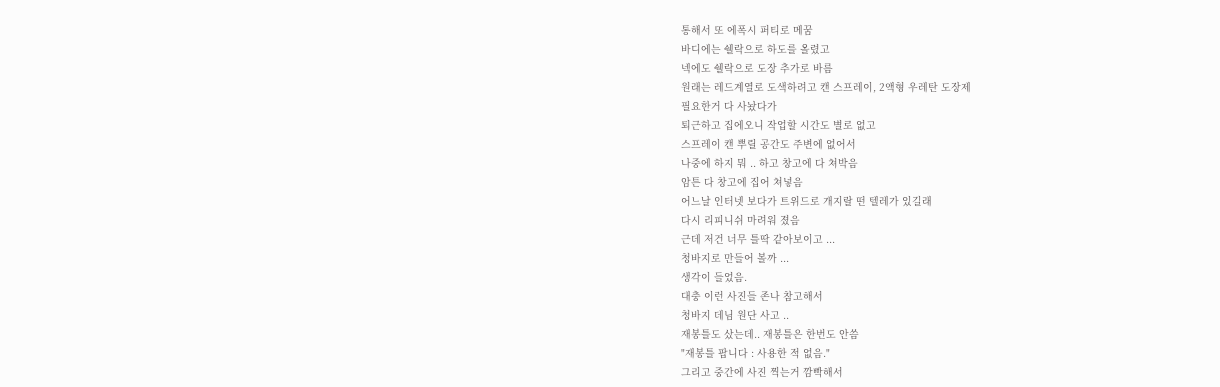통해서 또 에폭시 퍼티로 메꿈
바디에는 쉘락으로 하도를 올렸고
넥에도 쉘락으로 도장 추가로 바름
원래는 레드계열로 도색하려고 캔 스프레이, 2액형 우레탄 도장제
필요한거 다 사놨다가
퇴근하고 집에오니 작업할 시간도 별로 없고
스프레이 캔 뿌릴 공간도 주변에 없어서
나중에 하지 뭐 .. 하고 창고에 다 쳐박음
암튼 다 창고에 집어 쳐넣음
어느날 인터넷 보다가 트위드로 개지랄 떤 텔레가 있길래
다시 리피니쉬 마려워 졌음
근데 저건 너무 틀딱 같아보이고 ...
청바지로 만들어 볼까 ...
생각이 들었음.
대충 이런 사진들 존나 참고해서
청바지 데님 원단 사고 ..
재봉틀도 샀는데.. 재봉틀은 한번도 안씀
"재봉틀 팝니다 : 사용한 적 없음."
그리고 중간에 사진 찍는거 깜빡해서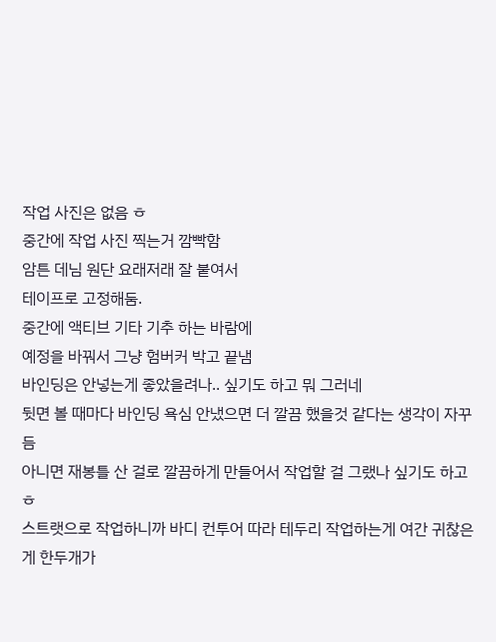작업 사진은 없음 ㅎ
중간에 작업 사진 찍는거 깜빡함
암튼 데님 원단 요래저래 잘 붙여서
테이프로 고정해둠.
중간에 액티브 기타 기추 하는 바람에
예정을 바꿔서 그냥 험버커 박고 끝냄
바인딩은 안넣는게 좋았을려나.. 싶기도 하고 뭐 그러네
뒷면 볼 때마다 바인딩 욕심 안냈으면 더 깔끔 했을것 같다는 생각이 자꾸 듬
아니면 재봉틀 산 걸로 깔끔하게 만들어서 작업할 걸 그랬나 싶기도 하고 ㅎ
스트랫으로 작업하니까 바디 컨투어 따라 테두리 작업하는게 여간 귀찮은게 한두개가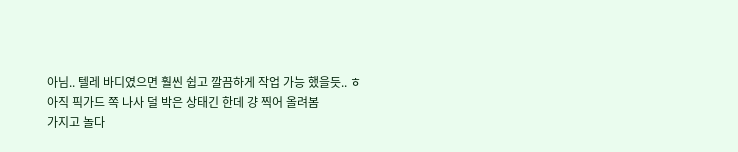아님.. 텔레 바디였으면 훨씬 쉽고 깔끔하게 작업 가능 했을듯.. ㅎ
아직 픽가드 쪽 나사 덜 박은 상태긴 한데 걍 찍어 올려봄
가지고 놀다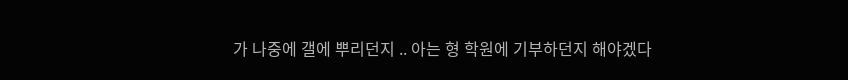가 나중에 갤에 뿌리던지 .. 아는 형 학원에 기부하던지 해야겠다